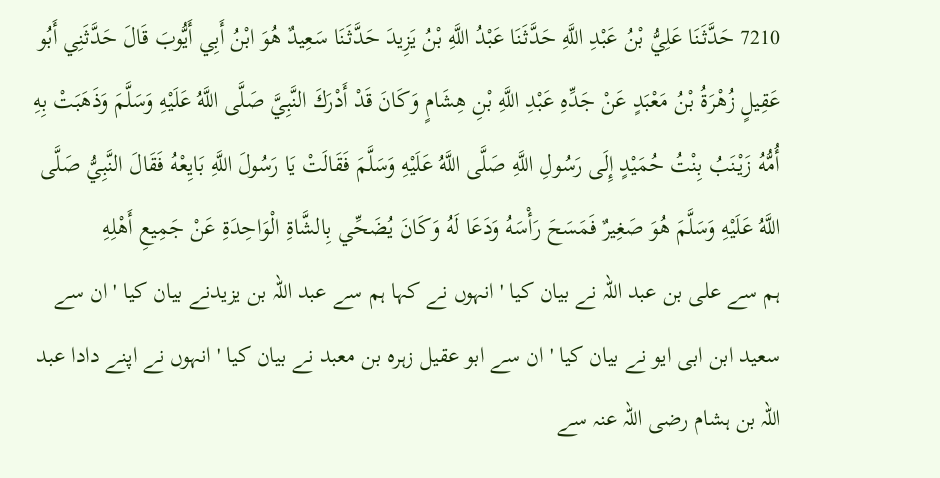7210 حَدَّثَنَا عَلِيُّ بْنُ عَبْدِ اللَّهِ حَدَّثَنَا عَبْدُ اللَّهِ بْنُ يَزِيدَ حَدَّثَنَا سَعِيدٌ هُوَ ابْنُ أَبِي أَيُّوبَ قَالَ حَدَّثَنِي أَبُو عَقِيلٍ زُهْرَةُ بْنُ مَعْبَدٍ عَنْ جَدِّهِ عَبْدِ اللَّهِ بْنِ هِشَامٍ وَكَانَ قَدْ أَدْرَكَ النَّبِيَّ صَلَّى اللَّهُ عَلَيْهِ وَسَلَّمَ وَذَهَبَتْ بِهِ أُمُّهُ زَيْنَبُ بِنْتُ حُمَيْدٍ إِلَى رَسُولِ اللَّهِ صَلَّى اللَّهُ عَلَيْهِ وَسَلَّمَ فَقَالَتْ يَا رَسُولَ اللَّهِ بَايِعْهُ فَقَالَ النَّبِيُّ صَلَّى اللَّهُ عَلَيْهِ وَسَلَّمَ هُوَ صَغِيرٌ فَمَسَحَ رَأْسَهُ وَدَعَا لَهُ وَكَانَ يُضَحِّي بِالشَّاةِ الْوَاحِدَةِ عَنْ جَمِيعِ أَهْلِهِ
ہم سے علی بن عبد اللہ نے بیان کیا ' انہوں نے کہا ہم سے عبد اللہ بن یزیدنے بیان کیا ' ان سے سعید ابن ابی ایو نے بیان کیا ' ان سے ابو عقیل زہرہ بن معبد نے بیان کیا ' انہوں نے اپنے دادا عبد اللہ بن ہشام رضی اللہ عنہ سے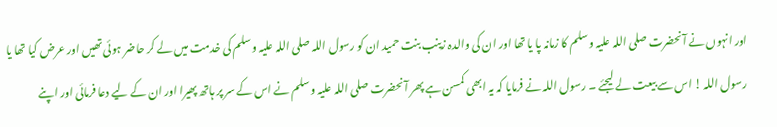اور انہوں نے آنحضرت صلی اللہ علیہ وسلم کا زمانہ پا یا تھا اور ان کی والدہ زینب بنت حمید ان کو رسول اللہ صلی اللہ علیہ وسلم کی خدمت میں لے کر حاضر ہوئی تھیں اور عرض کیا تھا یا رسول اللہ ! اس سے بیعت لے لیجئے ۔ رسول اللہ نے فرمایا کہ یہ ابھی کمسن ہے پھر آنحضرت صلی اللہ علیہ وسلم نے اس کے سر پر ہاتھ پھیرا اور ان کے لیے دعا فرمائی اور اپنے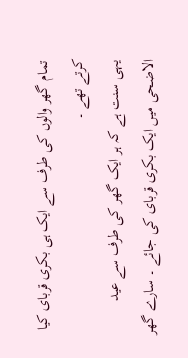تمام گھر والوں کی طرف سے ایک ہی بکری قربای کیا کرتے تھے ۔
یہی سنت ہے کہ ہر ایک گھر کی طرف سے عید الاضحی میں ایک بکری قربای کی جائے ۔ سارے گھر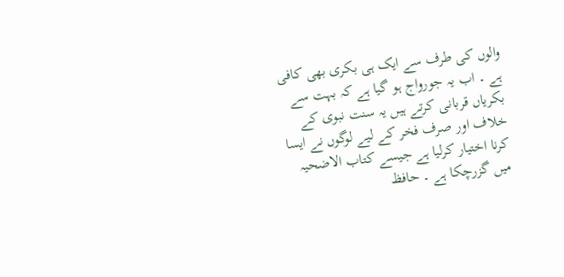والوں کی طرف سے ایک ہی بکری بھی کافی ہے ۔ اب یہ جورواج ہو گیا ہے کہ بہت سے بکریاں قربانی کرتے ہیں یہ سنت نبوی کے خلاف اور صرف فخر کے لیے لوگوں نے ایسا کرنا اختیار کرلیا ہے جیسے کتاب الاضحیہ میں گزرچکا ہے ۔ حافظ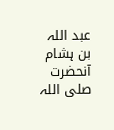عبد اللہ بن ہشام آنحضرت صلی اللہ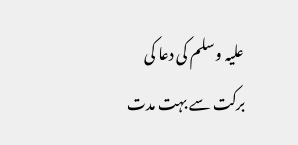علیہ وسلم کی دعا کی برکت سے بہت مدت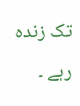تک زندہ رہے ۔